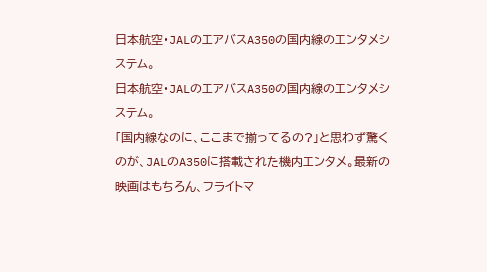日本航空・JALのエアバスA350の国内線のエンタメシステム。
日本航空・JALのエアバスA350の国内線のエンタメシステム。
「国内線なのに、ここまで揃ってるの?」と思わず驚くのが、JALのA350に搭載された機内エンタメ。最新の映画はもちろん、フライトマ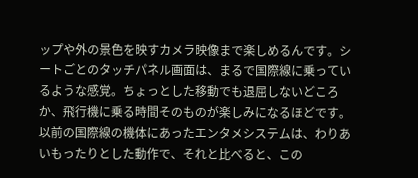ップや外の景色を映すカメラ映像まで楽しめるんです。シートごとのタッチパネル画面は、まるで国際線に乗っているような感覚。ちょっとした移動でも退屈しないどころか、飛行機に乗る時間そのものが楽しみになるほどです。
以前の国際線の機体にあったエンタメシステムは、わりあいもったりとした動作で、それと比べると、この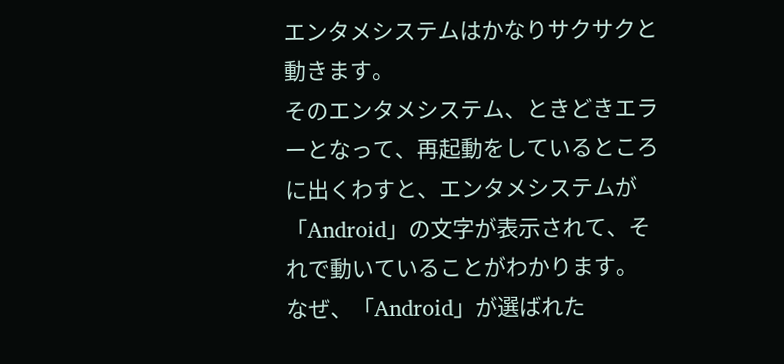エンタメシステムはかなりサクサクと動きます。
そのエンタメシステム、ときどきエラーとなって、再起動をしているところに出くわすと、エンタメシステムが「Android」の文字が表示されて、それで動いていることがわかります。
なぜ、「Android」が選ばれた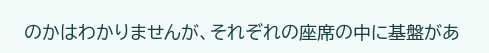のかはわかりませんが、それぞれの座席の中に基盤があ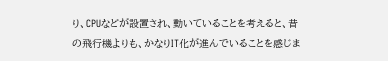り、CPUなどが設置され、動いていることを考えると、昔の飛行機よりも、かなりIT化が進んでいることを感じま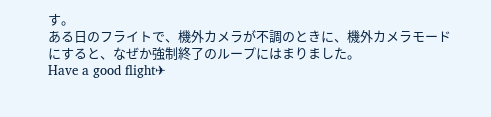す。
ある日のフライトで、機外カメラが不調のときに、機外カメラモードにすると、なぜか強制終了のループにはまりました。
Have a good flight✈